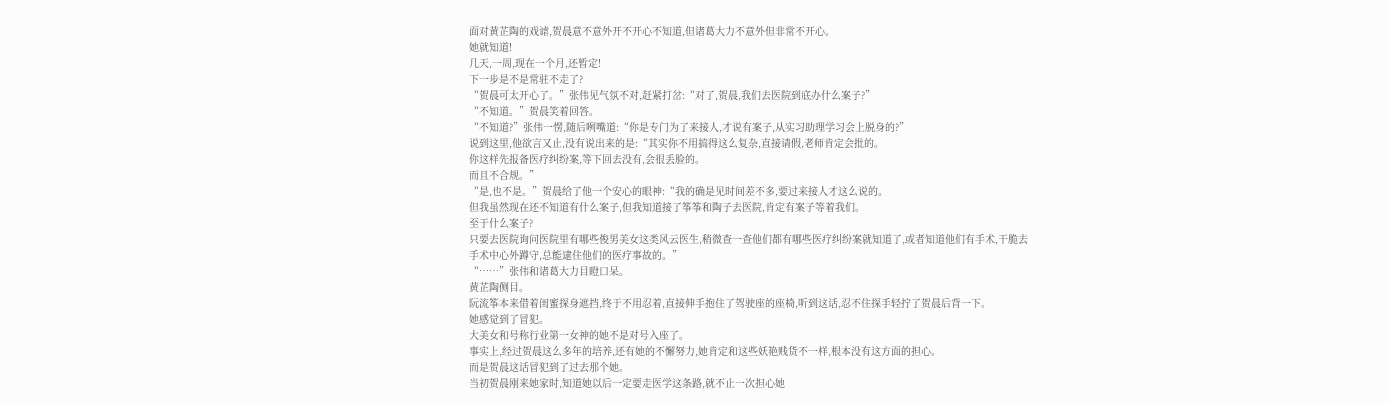面对黄芷陶的戏谑,贺晨意不意外开不开心不知道,但诸葛大力不意外但非常不开心。
她就知道!
几天,一周,现在一个月,还暂定!
下一步是不是常驻不走了?
“贺晨可太开心了。”张伟见气氛不对,赶紧打岔:“对了,贺晨,我们去医院到底办什么案子?”
“不知道。”贺晨笑着回答。
“不知道?”张伟一愣,随后咧嘴道:“你是专门为了来接人,才说有案子,从实习助理学习会上脱身的?”
说到这里,他欲言又止,没有说出来的是:“其实你不用搞得这么复杂,直接请假,老师肯定会批的。
你这样先报备医疗纠纷案,等下回去没有,会很丢脸的。
而且不合规。”
“是,也不是。”贺晨给了他一个安心的眼神:“我的确是见时间差不多,要过来接人才这么说的。
但我虽然现在还不知道有什么案子,但我知道接了筝筝和陶子去医院,肯定有案子等着我们。
至于什么案子?
只要去医院询问医院里有哪些俊男美女这类风云医生,稍微查一查他们都有哪些医疗纠纷案就知道了,或者知道他们有手术,干脆去手术中心外蹲守,总能逮住他们的医疗事故的。”
“……”张伟和诸葛大力目瞪口呆。
黄芷陶侧目。
阮流筝本来借着闺蜜探身遮挡,终于不用忍着,直接伸手抱住了驾驶座的座椅,听到这话,忍不住探手轻拧了贺晨后背一下。
她感觉到了冒犯。
大美女和号称行业第一女神的她不是对号入座了。
事实上,经过贺晨这么多年的培养,还有她的不懈努力,她肯定和这些妖艳贱货不一样,根本没有这方面的担心。
而是贺晨这话冒犯到了过去那个她。
当初贺晨刚来她家时,知道她以后一定要走医学这条路,就不止一次担心她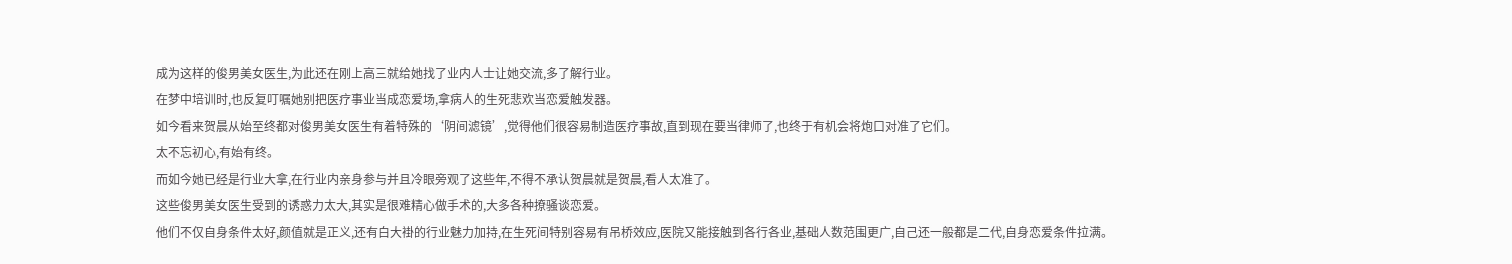成为这样的俊男美女医生,为此还在刚上高三就给她找了业内人士让她交流,多了解行业。
在梦中培训时,也反复叮嘱她别把医疗事业当成恋爱场,拿病人的生死悲欢当恋爱触发器。
如今看来贺晨从始至终都对俊男美女医生有着特殊的‘阴间滤镜’,觉得他们很容易制造医疗事故,直到现在要当律师了,也终于有机会将炮口对准了它们。
太不忘初心,有始有终。
而如今她已经是行业大拿,在行业内亲身参与并且冷眼旁观了这些年,不得不承认贺晨就是贺晨,看人太准了。
这些俊男美女医生受到的诱惑力太大,其实是很难精心做手术的,大多各种撩骚谈恋爱。
他们不仅自身条件太好,颜值就是正义,还有白大褂的行业魅力加持,在生死间特别容易有吊桥效应,医院又能接触到各行各业,基础人数范围更广,自己还一般都是二代,自身恋爱条件拉满。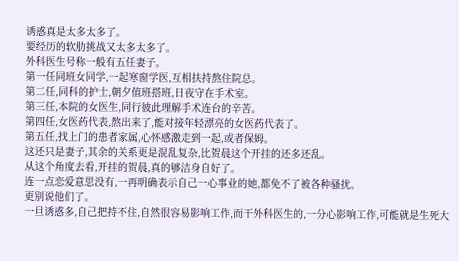诱惑真是太多太多了。
要经历的软肋挑战又太多太多了。
外科医生号称一般有五任妻子。
第一任同班女同学,一起寒窗学医,互相扶持熬住院总。
第二任,同科的护士,朝夕值班搭班,日夜守在手术室。
第三任,本院的女医生,同行彼此理解手术连台的辛苦。
第四任,女医药代表,熬出来了,能对接年轻漂亮的女医药代表了。
第五任,找上门的患者家属,心怀感激走到一起,或者保姆。
这还只是妻子,其余的关系更是混乱复杂,比贺晨这个开挂的还多还乱。
从这个角度去看,开挂的贺晨,真的够洁身自好了。
连一点恋爱意思没有,一再明确表示自己一心事业的她,都免不了被各种骚扰。
更别说他们了。
一旦诱惑多,自己把持不住,自然很容易影响工作,而干外科医生的,一分心影响工作,可能就是生死大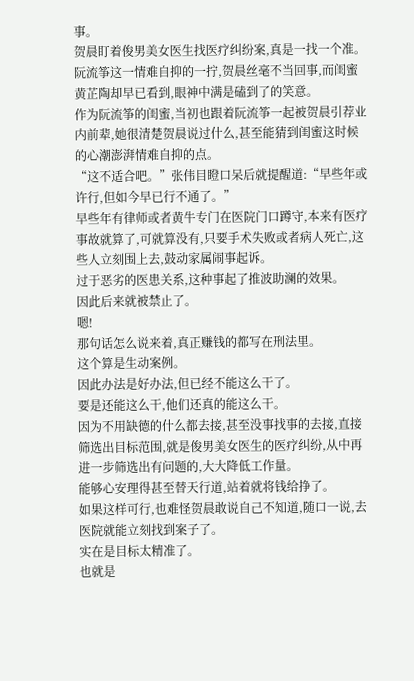事。
贺晨盯着俊男美女医生找医疗纠纷案,真是一找一个准。
阮流筝这一情难自抑的一拧,贺晨丝毫不当回事,而闺蜜黄芷陶却早已看到,眼神中满是磕到了的笑意。
作为阮流筝的闺蜜,当初也跟着阮流筝一起被贺晨引荐业内前辈,她很清楚贺晨说过什么,甚至能猜到闺蜜这时候的心潮澎湃情难自抑的点。
“这不适合吧。”张伟目瞪口呆后就提醒道:“早些年或许行,但如今早已行不通了。”
早些年有律师或者黄牛专门在医院门口蹲守,本来有医疗事故就算了,可就算没有,只要手术失败或者病人死亡,这些人立刻围上去,鼓动家属闹事起诉。
过于恶劣的医患关系,这种事起了推波助澜的效果。
因此后来就被禁止了。
嗯!
那句话怎么说来着,真正赚钱的都写在刑法里。
这个算是生动案例。
因此办法是好办法,但已经不能这么干了。
要是还能这么干,他们还真的能这么干。
因为不用缺德的什么都去接,甚至没事找事的去接,直接筛选出目标范围,就是俊男美女医生的医疗纠纷,从中再进一步筛选出有问题的,大大降低工作量。
能够心安理得甚至替天行道,站着就将钱给挣了。
如果这样可行,也难怪贺晨敢说自己不知道,随口一说,去医院就能立刻找到案子了。
实在是目标太精准了。
也就是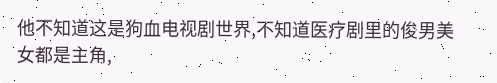他不知道这是狗血电视剧世界,不知道医疗剧里的俊男美女都是主角,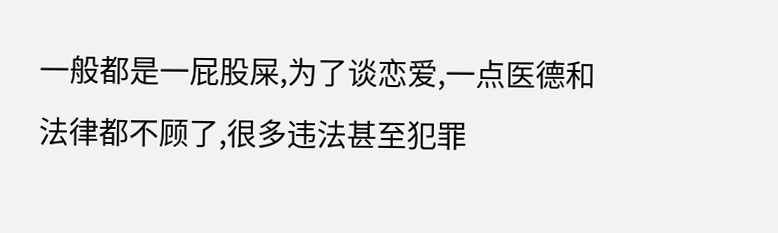一般都是一屁股屎,为了谈恋爱,一点医德和法律都不顾了,很多违法甚至犯罪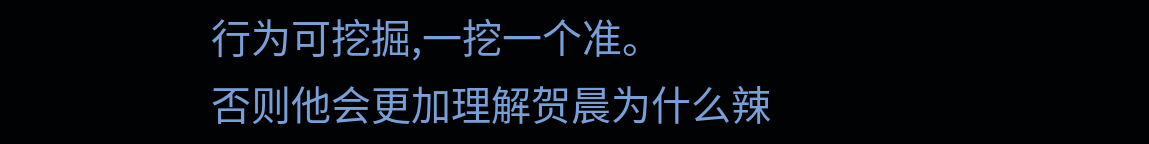行为可挖掘,一挖一个准。
否则他会更加理解贺晨为什么辣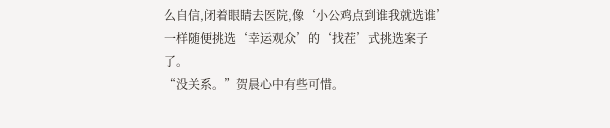么自信,闭着眼睛去医院,像‘小公鸡点到谁我就选谁’一样随便挑选‘幸运观众’的‘找茬’式挑选案子了。
“没关系。”贺晨心中有些可惜。